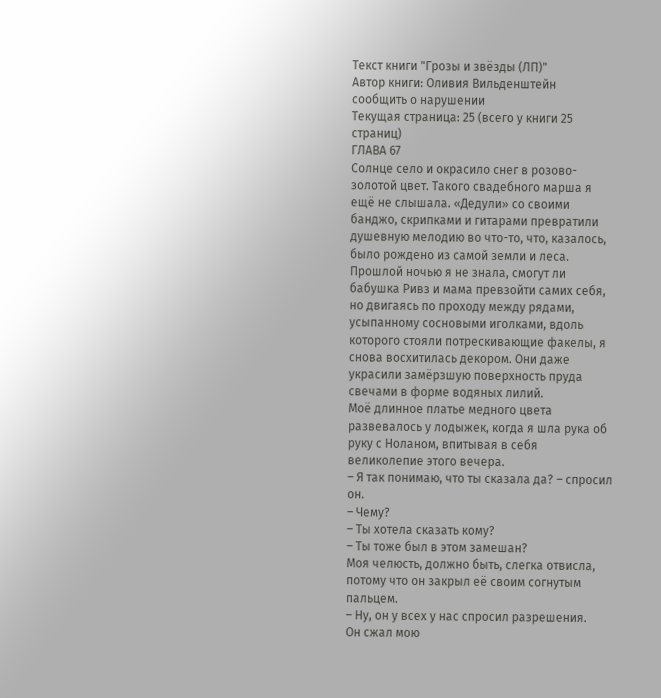Текст книги "Грозы и звёзды (ЛП)"
Автор книги: Оливия Вильденштейн
сообщить о нарушении
Текущая страница: 25 (всего у книги 25 страниц)
ГЛАВА 67
Солнце село и окрасило снег в розово-золотой цвет. Такого свадебного марша я ещё не слышала. «Дедули» со своими банджо, скрипками и гитарами превратили душевную мелодию во что-то, что, казалось, было рождено из самой земли и леса.
Прошлой ночью я не знала, смогут ли бабушка Ривз и мама превзойти самих себя, но двигаясь по проходу между рядами, усыпанному сосновыми иголками, вдоль которого стояли потрескивающие факелы, я снова восхитилась декором. Они даже украсили замёрзшую поверхность пруда свечами в форме водяных лилий.
Моё длинное платье медного цвета развевалось у лодыжек, когда я шла рука об руку с Ноланом, впитывая в себя великолепие этого вечера.
– Я так понимаю, что ты сказала да? – спросил он.
– Чему?
– Ты хотела сказать кому?
– Ты тоже был в этом замешан?
Моя челюсть, должно быть, слегка отвисла, потому что он закрыл её своим согнутым пальцем.
– Ну, он у всех у нас спросил разрешения.
Он сжал мою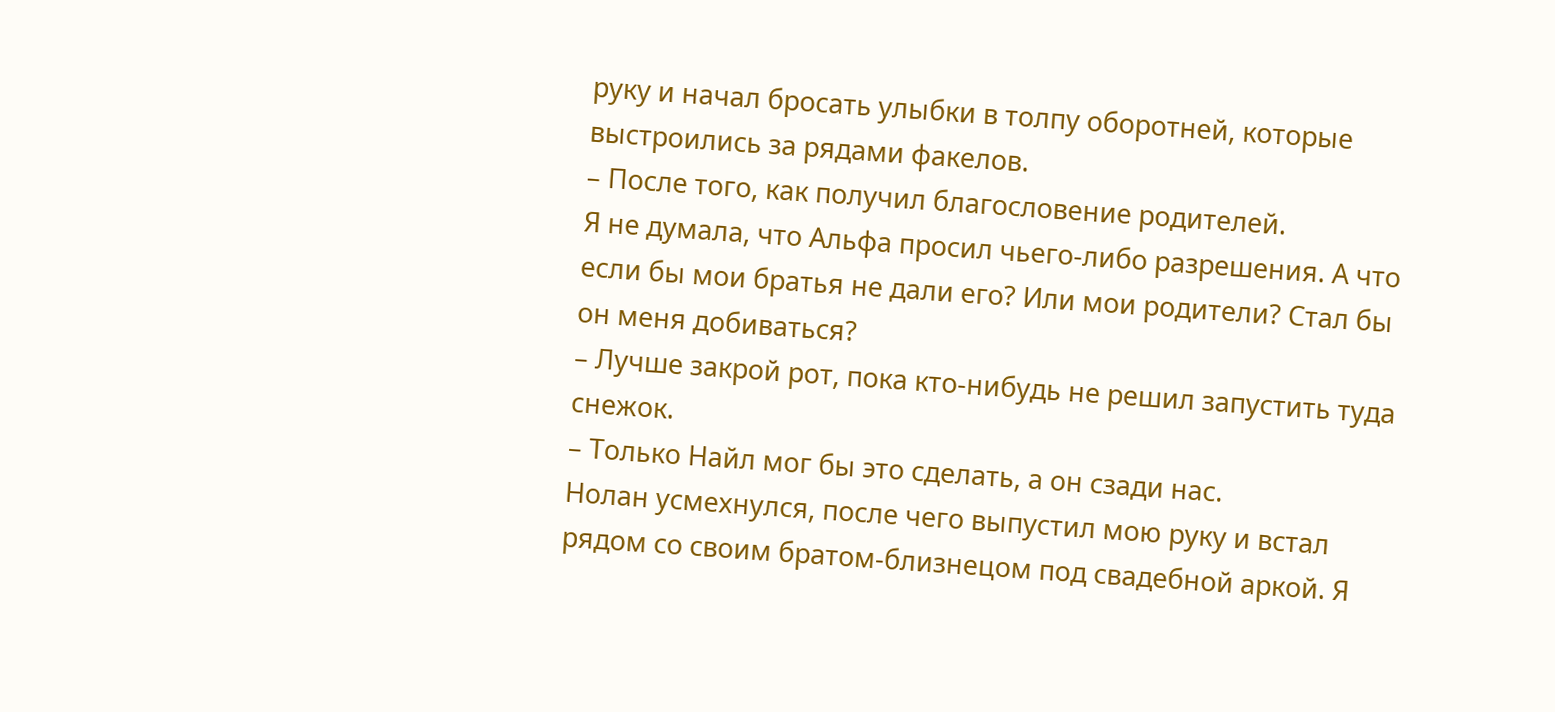руку и начал бросать улыбки в толпу оборотней, которые выстроились за рядами факелов.
– После того, как получил благословение родителей.
Я не думала, что Альфа просил чьего-либо разрешения. А что если бы мои братья не дали его? Или мои родители? Стал бы он меня добиваться?
– Лучше закрой рот, пока кто-нибудь не решил запустить туда снежок.
– Только Найл мог бы это сделать, а он сзади нас.
Нолан усмехнулся, после чего выпустил мою руку и встал рядом со своим братом-близнецом под свадебной аркой. Я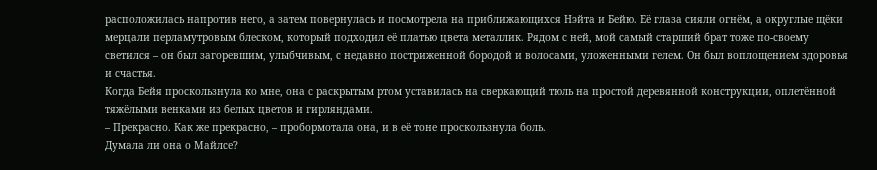расположилась напротив него, а затем повернулась и посмотрела на приближающихся Нэйта и Бейю. Её глаза сияли огнём, а округлые щёки мерцали перламутровым блеском, который подходил её платью цвета металлик. Рядом с ней, мой самый старший брат тоже по-своему светился – он был загоревшим, улыбчивым, с недавно постриженной бородой и волосами, уложенными гелем. Он был воплощением здоровья и счастья.
Когда Бейя проскользнула ко мне, она с раскрытым ртом уставилась на сверкающий тюль на простой деревянной конструкции, оплетённой тяжёлыми венками из белых цветов и гирляндами.
– Прекрасно. Как же прекрасно, – пробормотала она, и в её тоне проскользнула боль.
Думала ли она о Майлсе?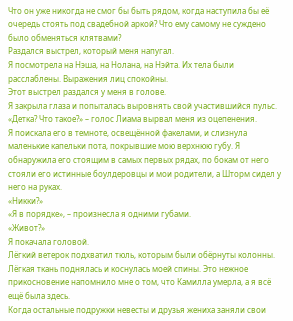Что он уже никогда не смог бы быть рядом, когда наступила бы её очередь стоять под свадебной аркой? Что ему самому не суждено было обменяться клятвами?
Раздался выстрел, который меня напугал.
Я посмотрела на Нэша, на Нолана, на Нэйта. Их тела были расслаблены. Выражения лиц спокойны.
Этот выстрел раздался у меня в голове.
Я закрыла глаза и попыталась выровнять свой участившийся пульс.
«Детка? Что такое?» – голос Лиама вырвал меня из оцепенения.
Я поискала его в темноте, освещённой факелами, и слизнула маленькие капельки пота, покрывшие мою верхнюю губу. Я обнаружила его стоящим в самых первых рядах, по бокам от него стояли его истинные боулдеровцы и мои родители, а Шторм сидел у него на руках.
«Никки?»
«Я в порядке», – произнесла я одними губами.
«Живот?»
Я покачала головой.
Лёгкий ветерок подхватил тюль, которым были обёрнуты колонны. Лёгкая ткань поднялась и коснулась моей спины. Это нежное прикосновение напомнило мне о том, что Камилла умерла, а я всё ещё была здесь.
Когда остальные подружки невесты и друзья жениха заняли свои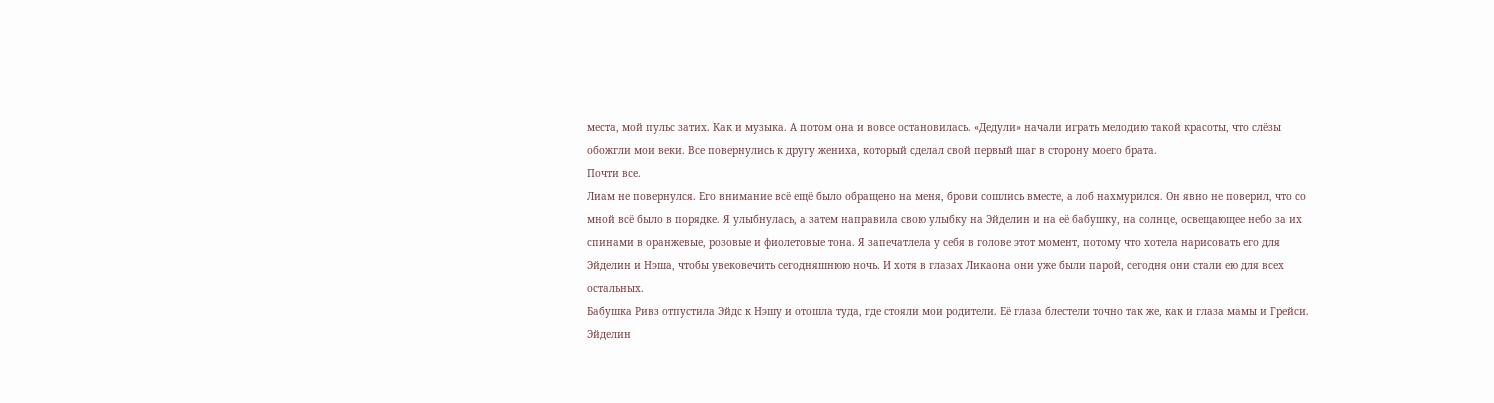места, мой пульс затих. Как и музыка. А потом она и вовсе остановилась. «Дедули» начали играть мелодию такой красоты, что слёзы обожгли мои веки. Все повернулись к другу жениха, который сделал свой первый шаг в сторону моего брата.
Почти все.
Лиам не повернулся. Его внимание всё ещё было обращено на меня, брови сошлись вместе, а лоб нахмурился. Он явно не поверил, что со мной всё было в порядке. Я улыбнулась, а затем направила свою улыбку на Эйделин и на её бабушку, на солнце, освещающее небо за их спинами в оранжевые, розовые и фиолетовые тона. Я запечатлела у себя в голове этот момент, потому что хотела нарисовать его для Эйделин и Нэша, чтобы увековечить сегодняшнюю ночь. И хотя в глазах Ликаона они уже были парой, сегодня они стали ею для всех остальных.
Бабушка Ривз отпустила Эйдс к Нэшу и отошла туда, где стояли мои родители. Её глаза блестели точно так же, как и глаза мамы и Грейси. Эйделин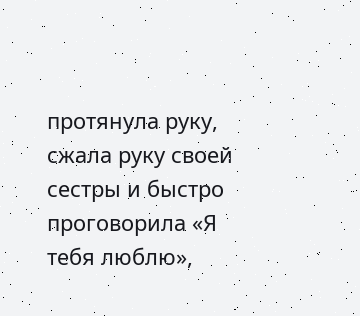протянула руку, сжала руку своей сестры и быстро проговорила «Я тебя люблю»,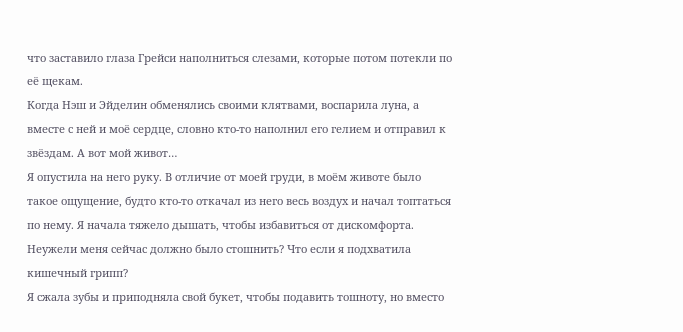что заставило глаза Грейси наполниться слезами, которые потом потекли по её щекам.
Когда Нэш и Эйделин обменялись своими клятвами, воспарила луна, а вместе с ней и моё сердце, словно кто-то наполнил его гелием и отправил к звёздам. А вот мой живот…
Я опустила на него руку. В отличие от моей груди, в моём животе было такое ощущение, будто кто-то откачал из него весь воздух и начал топтаться по нему. Я начала тяжело дышать, чтобы избавиться от дискомфорта.
Неужели меня сейчас должно было стошнить? Что если я подхватила кишечный грипп?
Я сжала зубы и приподняла свой букет, чтобы подавить тошноту, но вместо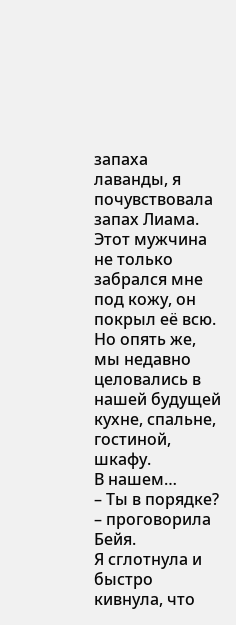запаха лаванды, я почувствовала запах Лиама. Этот мужчина не только забрался мне под кожу, он покрыл её всю. Но опять же, мы недавно целовались в нашей будущей кухне, спальне, гостиной, шкафу.
В нашем…
– Ты в порядке? – проговорила Бейя.
Я сглотнула и быстро кивнула, что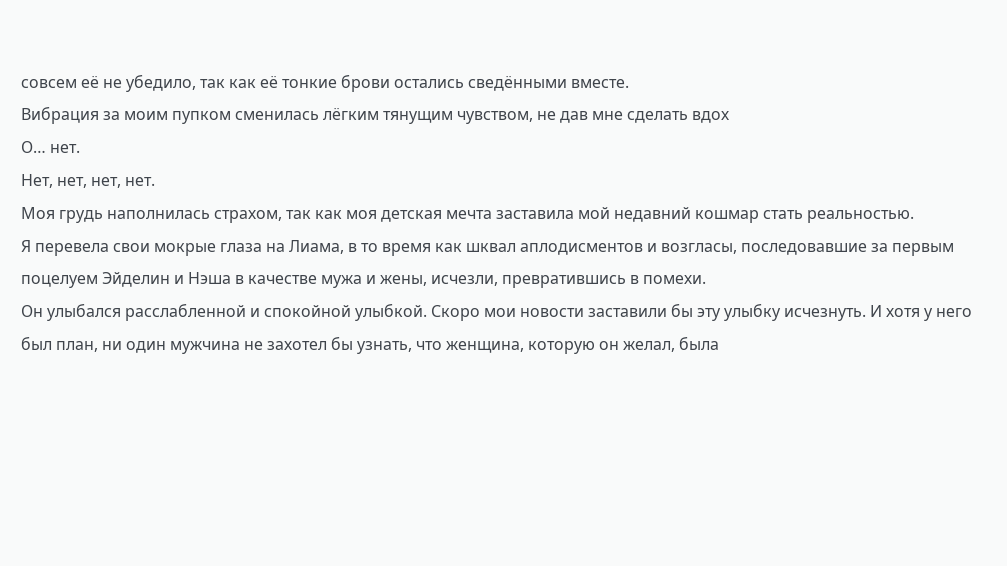совсем её не убедило, так как её тонкие брови остались сведёнными вместе.
Вибрация за моим пупком сменилась лёгким тянущим чувством, не дав мне сделать вдох
О… нет.
Нет, нет, нет, нет.
Моя грудь наполнилась страхом, так как моя детская мечта заставила мой недавний кошмар стать реальностью.
Я перевела свои мокрые глаза на Лиама, в то время как шквал аплодисментов и возгласы, последовавшие за первым поцелуем Эйделин и Нэша в качестве мужа и жены, исчезли, превратившись в помехи.
Он улыбался расслабленной и спокойной улыбкой. Скоро мои новости заставили бы эту улыбку исчезнуть. И хотя у него был план, ни один мужчина не захотел бы узнать, что женщина, которую он желал, была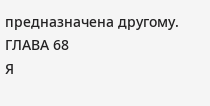предназначена другому.
ГЛАВА 68
Я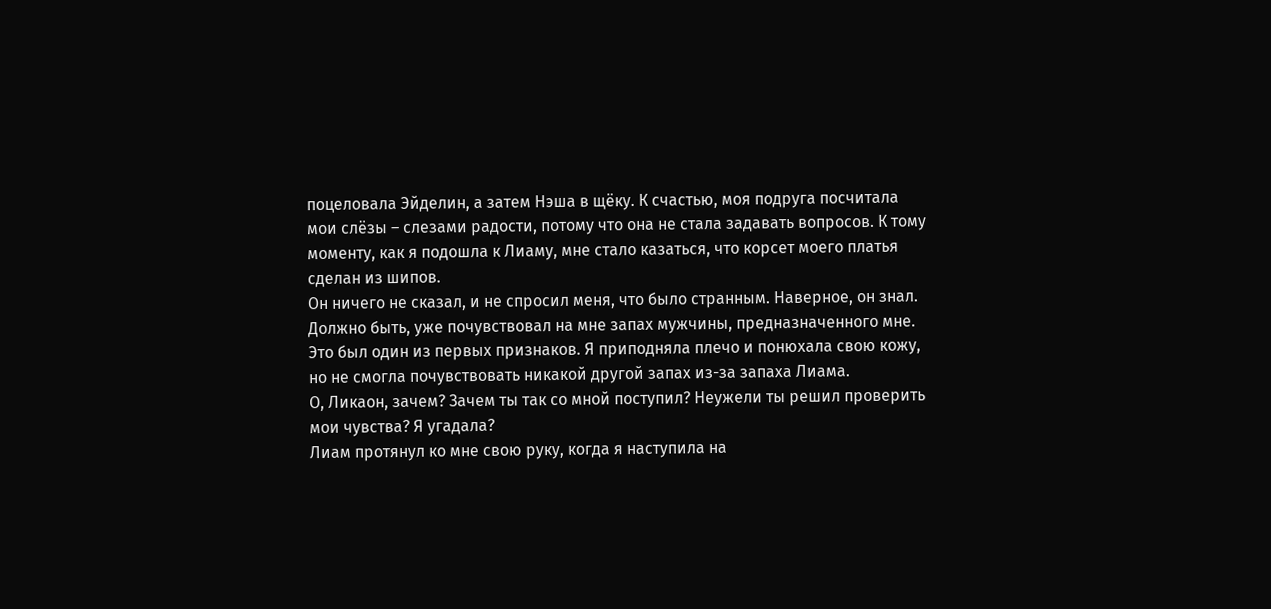поцеловала Эйделин, а затем Нэша в щёку. К счастью, моя подруга посчитала мои слёзы – слезами радости, потому что она не стала задавать вопросов. К тому моменту, как я подошла к Лиаму, мне стало казаться, что корсет моего платья сделан из шипов.
Он ничего не сказал, и не спросил меня, что было странным. Наверное, он знал. Должно быть, уже почувствовал на мне запах мужчины, предназначенного мне. Это был один из первых признаков. Я приподняла плечо и понюхала свою кожу, но не смогла почувствовать никакой другой запах из-за запаха Лиама.
О, Ликаон, зачем? Зачем ты так со мной поступил? Неужели ты решил проверить мои чувства? Я угадала?
Лиам протянул ко мне свою руку, когда я наступила на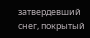затвердевший снег, покрытый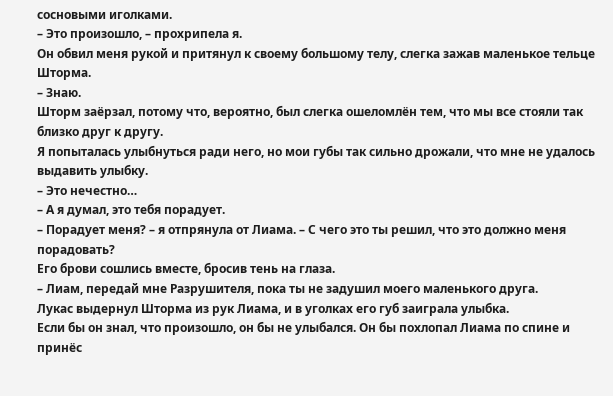сосновыми иголками.
– Это произошло, – прохрипела я.
Он обвил меня рукой и притянул к своему большому телу, слегка зажав маленькое тельце Шторма.
– Знаю.
Шторм заёрзал, потому что, вероятно, был слегка ошеломлён тем, что мы все стояли так близко друг к другу.
Я попыталась улыбнуться ради него, но мои губы так сильно дрожали, что мне не удалось выдавить улыбку.
– Это нечестно…
– А я думал, это тебя порадует.
– Порадует меня? – я отпрянула от Лиама. – С чего это ты решил, что это должно меня порадовать?
Его брови сошлись вместе, бросив тень на глаза.
– Лиам, передай мне Разрушителя, пока ты не задушил моего маленького друга.
Лукас выдернул Шторма из рук Лиама, и в уголках его губ заиграла улыбка.
Если бы он знал, что произошло, он бы не улыбался. Он бы похлопал Лиама по спине и принёс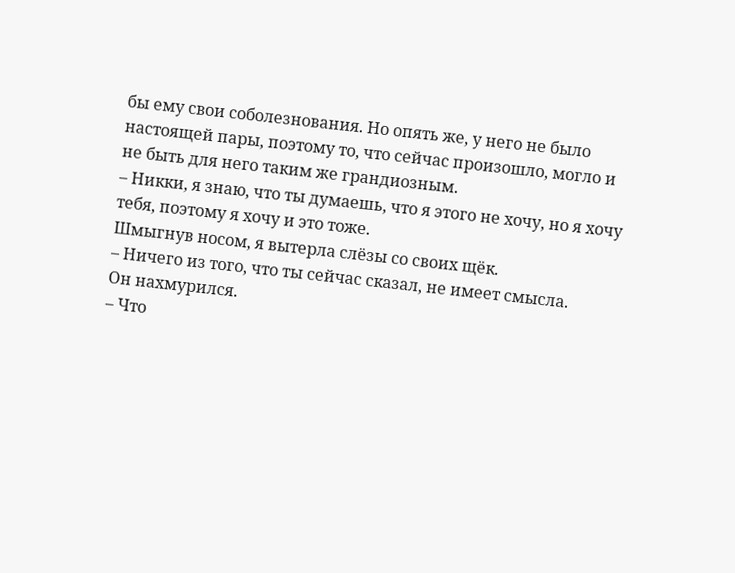бы ему свои соболезнования. Но опять же, у него не было настоящей пары, поэтому то, что сейчас произошло, могло и не быть для него таким же грандиозным.
– Никки, я знаю, что ты думаешь, что я этого не хочу, но я хочу тебя, поэтому я хочу и это тоже.
Шмыгнув носом, я вытерла слёзы со своих щёк.
– Ничего из того, что ты сейчас сказал, не имеет смысла.
Он нахмурился.
– Что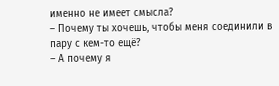именно не имеет смысла?
– Почему ты хочешь, чтобы меня соединили в пару с кем-то ещё?
– А почему я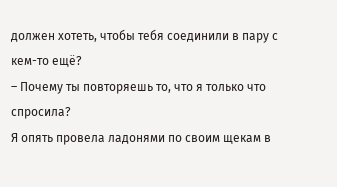должен хотеть, чтобы тебя соединили в пару с кем-то ещё?
– Почему ты повторяешь то, что я только что спросила?
Я опять провела ладонями по своим щекам в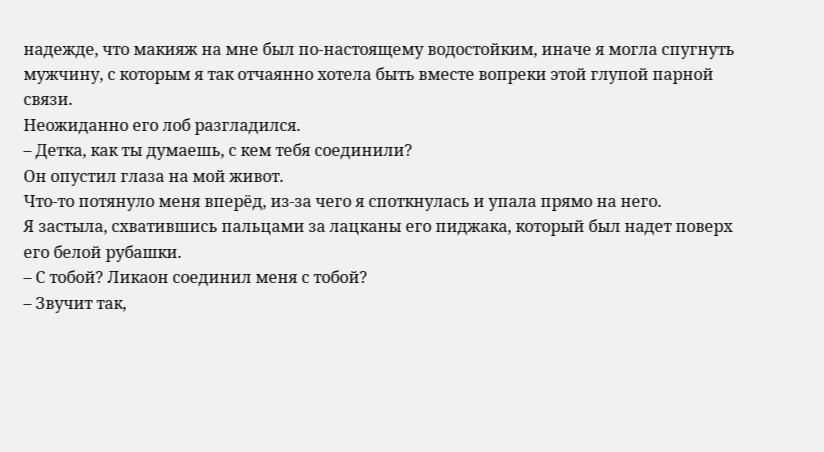надежде, что макияж на мне был по-настоящему водостойким, иначе я могла спугнуть мужчину, с которым я так отчаянно хотела быть вместе вопреки этой глупой парной связи.
Неожиданно его лоб разгладился.
– Детка, как ты думаешь, с кем тебя соединили?
Он опустил глаза на мой живот.
Что-то потянуло меня вперёд, из-за чего я споткнулась и упала прямо на него.
Я застыла, схватившись пальцами за лацканы его пиджака, который был надет поверх его белой рубашки.
– С тобой? Ликаон соединил меня с тобой?
– Звучит так,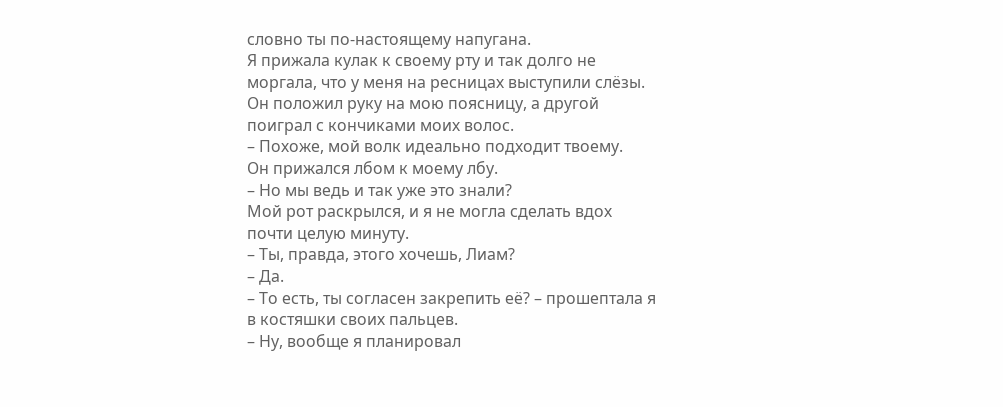словно ты по-настоящему напугана.
Я прижала кулак к своему рту и так долго не моргала, что у меня на ресницах выступили слёзы.
Он положил руку на мою поясницу, а другой поиграл с кончиками моих волос.
– Похоже, мой волк идеально подходит твоему.
Он прижался лбом к моему лбу.
– Но мы ведь и так уже это знали?
Мой рот раскрылся, и я не могла сделать вдох почти целую минуту.
– Ты, правда, этого хочешь, Лиам?
– Да.
– То есть, ты согласен закрепить её? – прошептала я в костяшки своих пальцев.
– Ну, вообще я планировал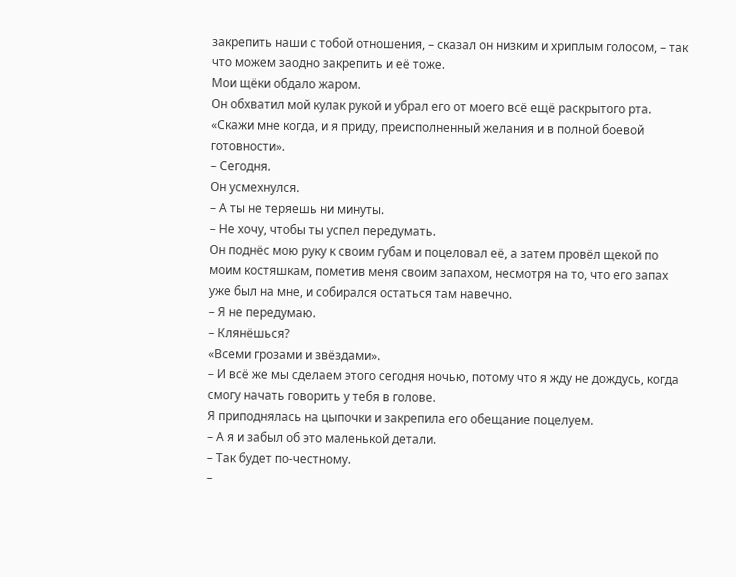закрепить наши с тобой отношения, – сказал он низким и хриплым голосом, – так что можем заодно закрепить и её тоже.
Мои щёки обдало жаром.
Он обхватил мой кулак рукой и убрал его от моего всё ещё раскрытого рта.
«Скажи мне когда, и я приду, преисполненный желания и в полной боевой готовности».
– Сегодня.
Он усмехнулся.
– А ты не теряешь ни минуты.
– Не хочу, чтобы ты успел передумать.
Он поднёс мою руку к своим губам и поцеловал её, а затем провёл щекой по моим костяшкам, пометив меня своим запахом, несмотря на то, что его запах уже был на мне, и собирался остаться там навечно.
– Я не передумаю.
– Клянёшься?
«Всеми грозами и звёздами».
– И всё же мы сделаем этого сегодня ночью, потому что я жду не дождусь, когда смогу начать говорить у тебя в голове.
Я приподнялась на цыпочки и закрепила его обещание поцелуем.
– А я и забыл об это маленькой детали.
– Так будет по-честному.
–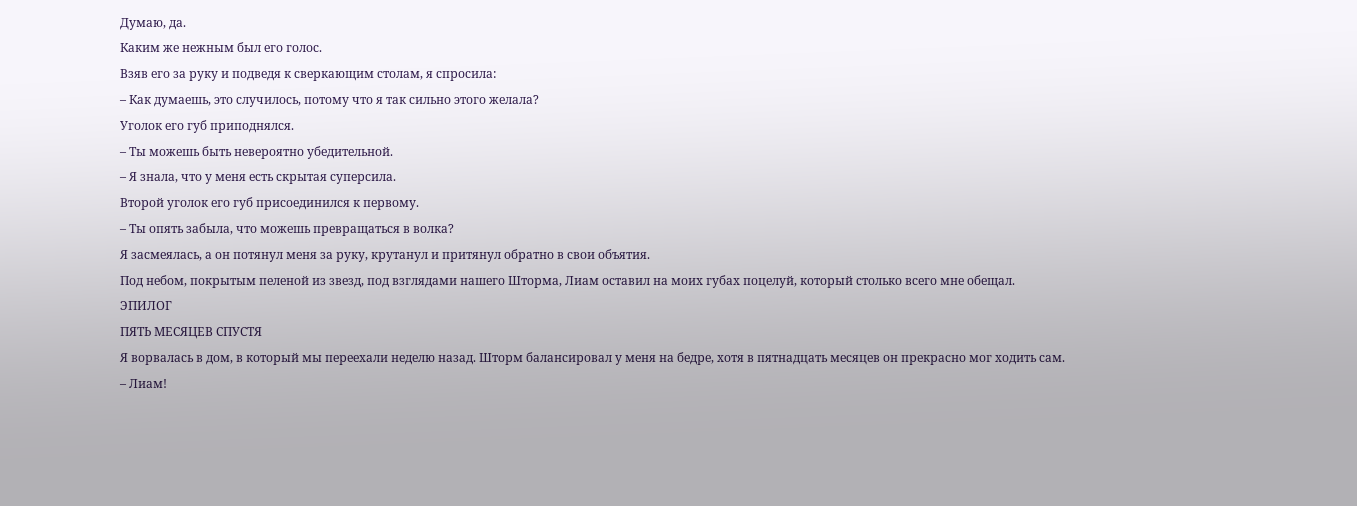Думаю, да.
Каким же нежным был его голос.
Взяв его за руку и подведя к сверкающим столам, я спросила:
– Как думаешь, это случилось, потому что я так сильно этого желала?
Уголок его губ приподнялся.
– Ты можешь быть невероятно убедительной.
– Я знала, что у меня есть скрытая суперсила.
Второй уголок его губ присоединился к первому.
– Ты опять забыла, что можешь превращаться в волка?
Я засмеялась, а он потянул меня за руку, крутанул и притянул обратно в свои объятия.
Под небом, покрытым пеленой из звезд, под взглядами нашего Шторма, Лиам оставил на моих губах поцелуй, который столько всего мне обещал.
ЭПИЛОГ
ПЯТЬ МЕСЯЦЕВ СПУСТЯ
Я ворвалась в дом, в который мы переехали неделю назад. Шторм балансировал у меня на бедре, хотя в пятнадцать месяцев он прекрасно мог ходить сам.
– Лиам!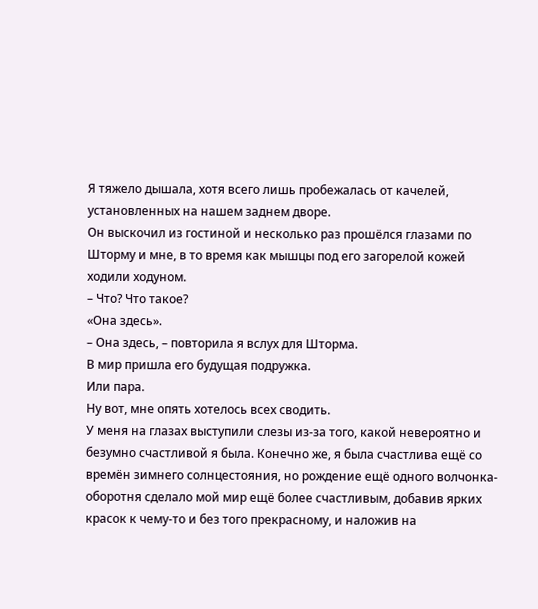Я тяжело дышала, хотя всего лишь пробежалась от качелей, установленных на нашем заднем дворе.
Он выскочил из гостиной и несколько раз прошёлся глазами по Шторму и мне, в то время как мышцы под его загорелой кожей ходили ходуном.
– Что? Что такое?
«Она здесь».
– Она здесь, – повторила я вслух для Шторма.
В мир пришла его будущая подружка.
Или пара.
Ну вот, мне опять хотелось всех сводить.
У меня на глазах выступили слезы из-за того, какой невероятно и безумно счастливой я была. Конечно же, я была счастлива ещё со времён зимнего солнцестояния, но рождение ещё одного волчонка-оборотня сделало мой мир ещё более счастливым, добавив ярких красок к чему-то и без того прекрасному, и наложив на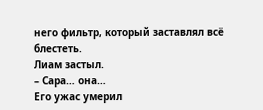него фильтр, который заставлял всё блестеть.
Лиам застыл.
– Сара… она…
Его ужас умерил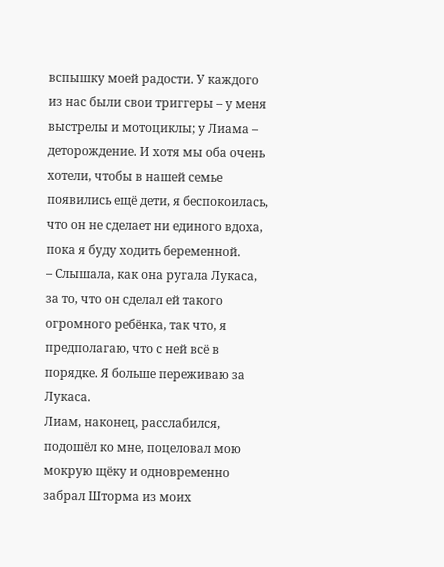вспышку моей радости. У каждого из нас были свои триггеры – у меня выстрелы и мотоциклы; у Лиама – деторождение. И хотя мы оба очень хотели, чтобы в нашей семье появились ещё дети, я беспокоилась, что он не сделает ни единого вдоха, пока я буду ходить беременной.
– Слышала, как она ругала Лукаса, за то, что он сделал ей такого огромного ребёнка, так что, я предполагаю, что с ней всё в порядке. Я больше переживаю за Лукаса.
Лиам, наконец, расслабился, подошёл ко мне, поцеловал мою мокрую щёку и одновременно забрал Шторма из моих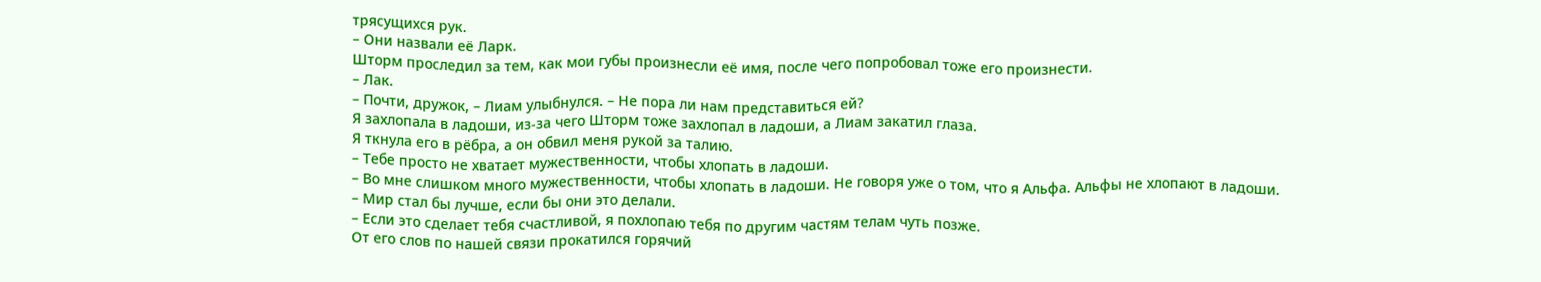трясущихся рук.
– Они назвали её Ларк.
Шторм проследил за тем, как мои губы произнесли её имя, после чего попробовал тоже его произнести.
– Лак.
– Почти, дружок, – Лиам улыбнулся. – Не пора ли нам представиться ей?
Я захлопала в ладоши, из-за чего Шторм тоже захлопал в ладоши, а Лиам закатил глаза.
Я ткнула его в рёбра, а он обвил меня рукой за талию.
– Тебе просто не хватает мужественности, чтобы хлопать в ладоши.
– Во мне слишком много мужественности, чтобы хлопать в ладоши. Не говоря уже о том, что я Альфа. Альфы не хлопают в ладоши.
– Мир стал бы лучше, если бы они это делали.
– Если это сделает тебя счастливой, я похлопаю тебя по другим частям телам чуть позже.
От его слов по нашей связи прокатился горячий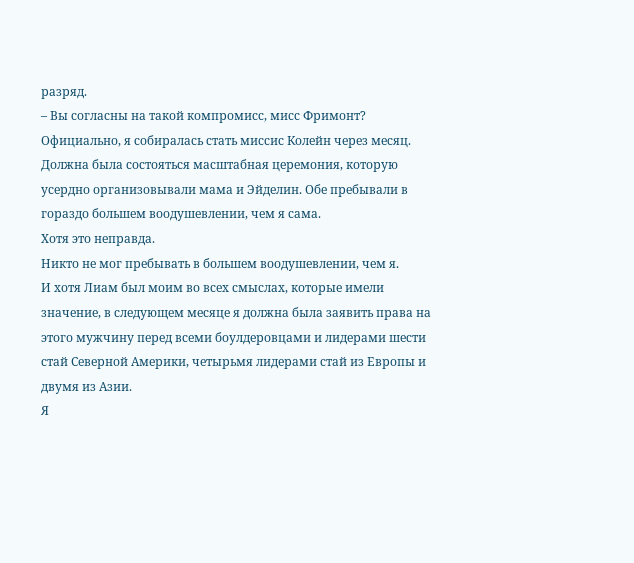разряд.
– Вы согласны на такой компромисс, мисс Фримонт?
Официально, я собиралась стать миссис Колейн через месяц. Должна была состояться масштабная церемония, которую усердно организовывали мама и Эйделин. Обе пребывали в гораздо большем воодушевлении, чем я сама.
Хотя это неправда.
Никто не мог пребывать в большем воодушевлении, чем я.
И хотя Лиам был моим во всех смыслах, которые имели значение, в следующем месяце я должна была заявить права на этого мужчину перед всеми боулдеровцами и лидерами шести стай Северной Америки, четырьмя лидерами стай из Европы и двумя из Азии.
Я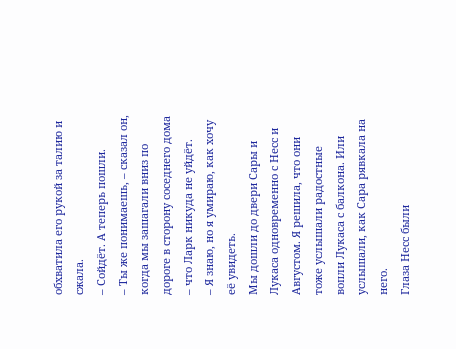обхватила его рукой за талию и сжала.
– Сойдёт. А теперь пошли.
– Ты же понимаешь, – сказал он, когда мы зашагали вниз по дороге в сторону соседнего дома – что Ларк никуда не уйдёт.
– Я знаю, но я умираю, как хочу её увидеть.
Мы дошли до двери Сары и Лукаса одновременно с Несс и Августом. Я решила, что они тоже услышали радостные вопли Лукаса с балкона. Или услышали, как Сара рявкала на него.
Глаза Несс были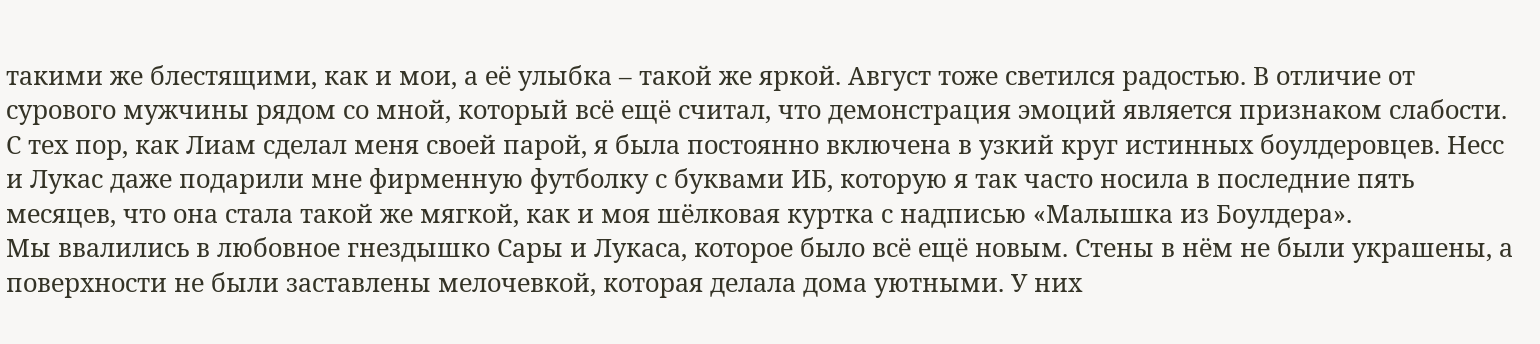такими же блестящими, как и мои, а её улыбка – такой же яркой. Август тоже светился радостью. В отличие от сурового мужчины рядом со мной, который всё ещё считал, что демонстрация эмоций является признаком слабости.
С тех пор, как Лиам сделал меня своей парой, я была постоянно включена в узкий круг истинных боулдеровцев. Несс и Лукас даже подарили мне фирменную футболку с буквами ИБ, которую я так часто носила в последние пять месяцев, что она стала такой же мягкой, как и моя шёлковая куртка с надписью «Малышка из Боулдера».
Мы ввалились в любовное гнездышко Сары и Лукаса, которое было всё ещё новым. Стены в нём не были украшены, а поверхности не были заставлены мелочевкой, которая делала дома уютными. У них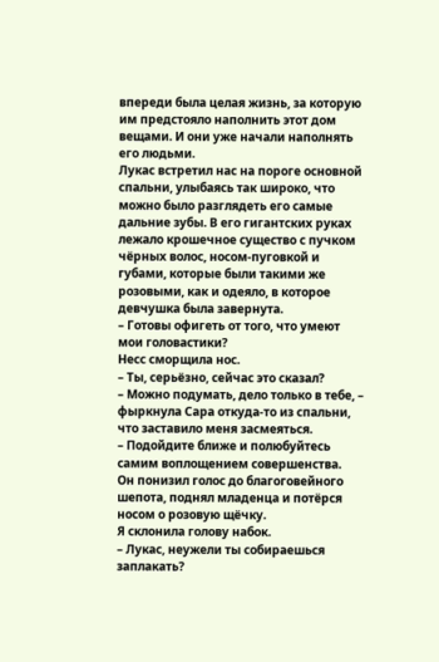впереди была целая жизнь, за которую им предстояло наполнить этот дом вещами. И они уже начали наполнять его людьми.
Лукас встретил нас на пороге основной спальни, улыбаясь так широко, что можно было разглядеть его самые дальние зубы. В его гигантских руках лежало крошечное существо с пучком чёрных волос, носом-пуговкой и губами, которые были такими же розовыми, как и одеяло, в которое девчушка была завернута.
– Готовы офигеть от того, что умеют мои головастики?
Несс сморщила нос.
– Ты, серьёзно, сейчас это сказал?
– Можно подумать, дело только в тебе, – фыркнула Сара откуда-то из спальни, что заставило меня засмеяться.
– Подойдите ближе и полюбуйтесь самим воплощением совершенства.
Он понизил голос до благоговейного шепота, поднял младенца и потёрся носом о розовую щёчку.
Я склонила голову набок.
– Лукас, неужели ты собираешься заплакать?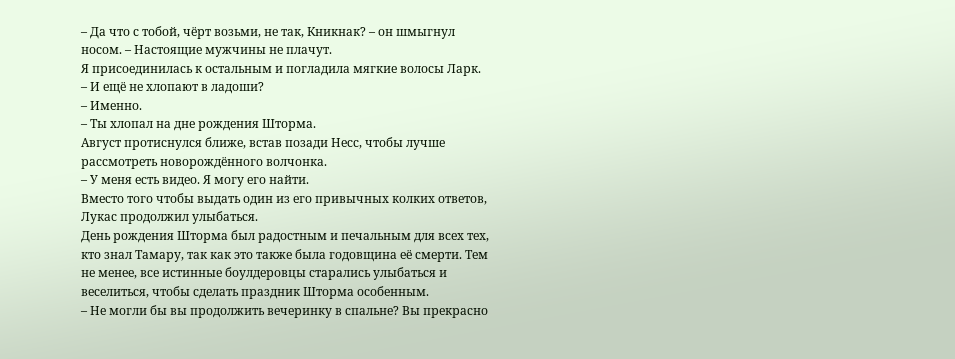– Да что с тобой, чёрт возьми, не так, Кникнак? – он шмыгнул носом. – Настоящие мужчины не плачут.
Я присоединилась к остальным и погладила мягкие волосы Ларк.
– И ещё не хлопают в ладоши?
– Именно.
– Ты хлопал на дне рождения Шторма.
Август протиснулся ближе, встав позади Несс, чтобы лучше рассмотреть новорождённого волчонка.
– У меня есть видео. Я могу его найти.
Вместо того чтобы выдать один из его привычных колких ответов, Лукас продолжил улыбаться.
День рождения Шторма был радостным и печальным для всех тех, кто знал Тамару, так как это также была годовщина её смерти. Тем не менее, все истинные боулдеровцы старались улыбаться и веселиться, чтобы сделать праздник Шторма особенным.
– Не могли бы вы продолжить вечеринку в спальне? Вы прекрасно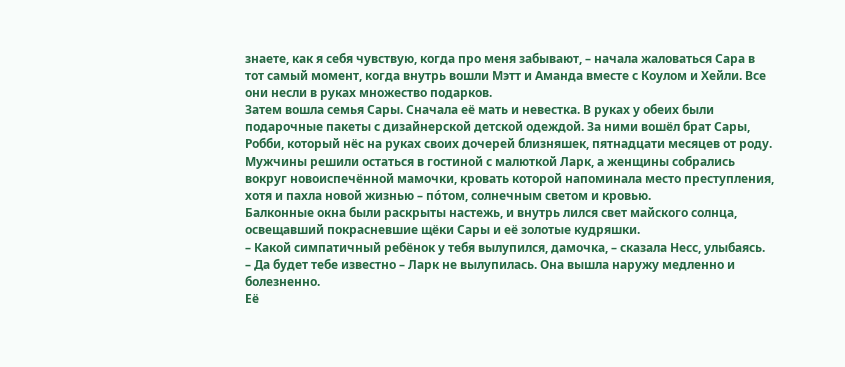знаете, как я себя чувствую, когда про меня забывают, – начала жаловаться Сара в тот самый момент, когда внутрь вошли Мэтт и Аманда вместе с Коулом и Хейли. Все они несли в руках множество подарков.
Затем вошла семья Сары. Сначала её мать и невестка. В руках у обеих были подарочные пакеты с дизайнерской детской одеждой. За ними вошёл брат Сары, Робби, который нёс на руках своих дочерей близняшек, пятнадцати месяцев от роду.
Мужчины решили остаться в гостиной с малюткой Ларк, а женщины собрались вокруг новоиспечённой мамочки, кровать которой напоминала место преступления, хотя и пахла новой жизнью – пóтом, солнечным светом и кровью.
Балконные окна были раскрыты настежь, и внутрь лился свет майского солнца, освещавший покрасневшие щёки Сары и её золотые кудряшки.
– Какой симпатичный ребёнок у тебя вылупился, дамочка, – сказала Несс, улыбаясь.
– Да будет тебе известно – Ларк не вылупилась. Она вышла наружу медленно и болезненно.
Её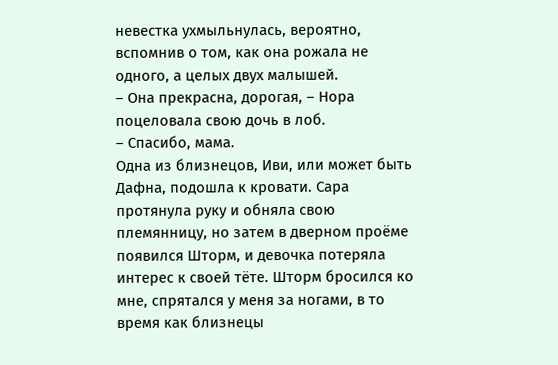невестка ухмыльнулась, вероятно, вспомнив о том, как она рожала не одного, а целых двух малышей.
– Она прекрасна, дорогая, – Нора поцеловала свою дочь в лоб.
– Спасибо, мама.
Одна из близнецов, Иви, или может быть Дафна, подошла к кровати. Сара протянула руку и обняла свою племянницу, но затем в дверном проёме появился Шторм, и девочка потеряла интерес к своей тёте. Шторм бросился ко мне, спрятался у меня за ногами, в то время как близнецы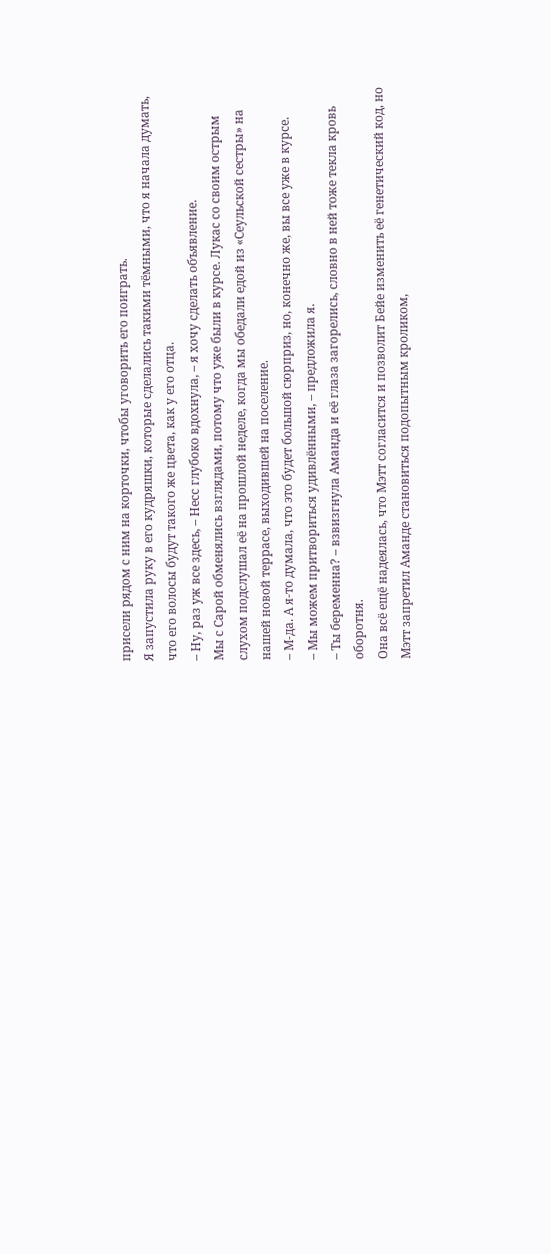присели рядом с ним на корточки, чтобы уговорить его поиграть.
Я запустила руку в его кудряшки, которые сделались такими тёмными, что я начала думать, что его волосы будут такого же цвета, как у его отца.
– Ну, раз уж все здесь, – Несс глубоко вдохнула, – я хочу сделать объявление.
Мы с Сарой обменялись взглядами, потому что уже были в курсе. Лукас со своим острым слухом подслушал её на прошлой неделе, когда мы обедали едой из «Сеульской сестры» на нашей новой террасе, выходившей на поселение.
– М-да. А я-то думала, что это будет большой сюрприз, но, конечно же, вы все уже в курсе.
– Мы можем притвориться удивлёнными, – предложила я.
– Ты беременна? – взвизгнула Аманда и её глаза загорелись, словно в ней тоже текла кровь оборотня.
Она всё ещё надеялась, что Мэтт согласится и позволит Бейе изменить её генетический код, но Мэтт запретил Аманде становиться подопытным кроликом,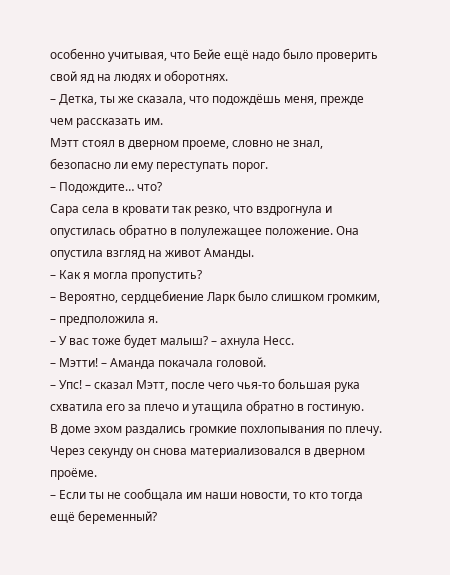особенно учитывая, что Бейе ещё надо было проверить свой яд на людях и оборотнях.
– Детка, ты же сказала, что подождёшь меня, прежде чем рассказать им.
Мэтт стоял в дверном проеме, словно не знал, безопасно ли ему переступать порог.
– Подождите… что?
Сара села в кровати так резко, что вздрогнула и опустилась обратно в полулежащее положение. Она опустила взгляд на живот Аманды.
– Как я могла пропустить?
– Вероятно, сердцебиение Ларк было слишком громким, – предположила я.
– У вас тоже будет малыш? – ахнула Несс.
– Мэтти! – Аманда покачала головой.
– Упс! – сказал Мэтт, после чего чья-то большая рука схватила его за плечо и утащила обратно в гостиную.
В доме эхом раздались громкие похлопывания по плечу.
Через секунду он снова материализовался в дверном проёме.
– Если ты не сообщала им наши новости, то кто тогда ещё беременный?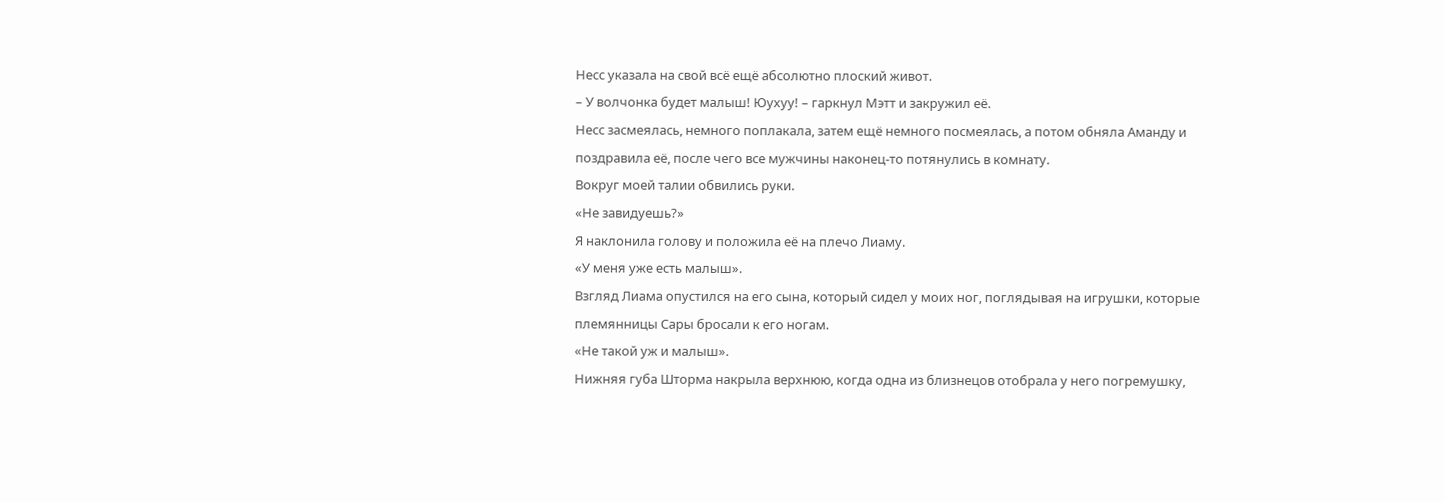Несс указала на свой всё ещё абсолютно плоский живот.
– У волчонка будет малыш! Юухуу! – гаркнул Мэтт и закружил её.
Несс засмеялась, немного поплакала, затем ещё немного посмеялась, а потом обняла Аманду и поздравила её, после чего все мужчины наконец-то потянулись в комнату.
Вокруг моей талии обвились руки.
«Не завидуешь?»
Я наклонила голову и положила её на плечо Лиаму.
«У меня уже есть малыш».
Взгляд Лиама опустился на его сына, который сидел у моих ног, поглядывая на игрушки, которые племянницы Сары бросали к его ногам.
«Не такой уж и малыш».
Нижняя губа Шторма накрыла верхнюю, когда одна из близнецов отобрала у него погремушку,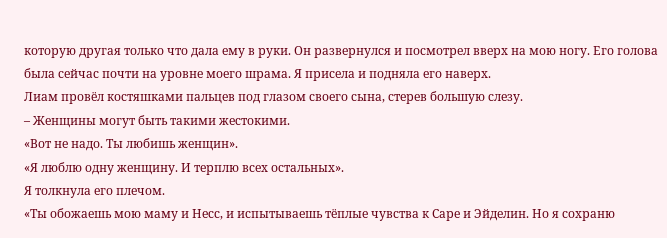которую другая только что дала ему в руки. Он развернулся и посмотрел вверх на мою ногу. Его голова была сейчас почти на уровне моего шрама. Я присела и подняла его наверх.
Лиам провёл костяшками пальцев под глазом своего сына, стерев большую слезу.
– Женщины могут быть такими жестокими.
«Вот не надо. Ты любишь женщин».
«Я люблю одну женщину. И терплю всех остальных».
Я толкнула его плечом.
«Ты обожаешь мою маму и Несс, и испытываешь тёплые чувства к Саре и Эйделин. Но я сохраню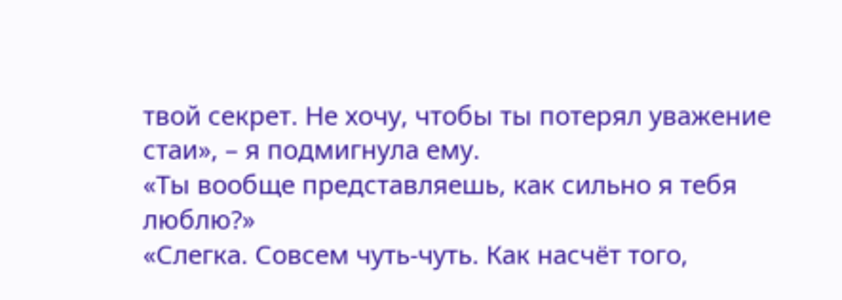твой секрет. Не хочу, чтобы ты потерял уважение стаи», – я подмигнула ему.
«Ты вообще представляешь, как сильно я тебя люблю?»
«Слегка. Совсем чуть-чуть. Как насчёт того,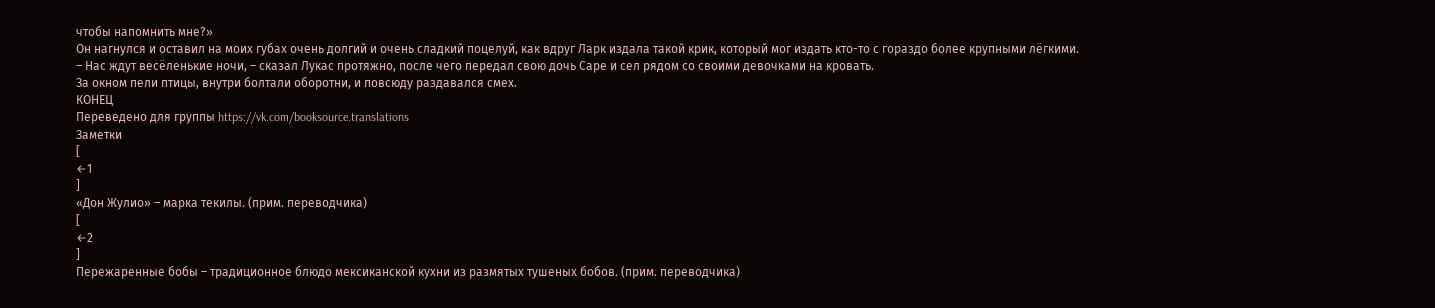чтобы напомнить мне?»
Он нагнулся и оставил на моих губах очень долгий и очень сладкий поцелуй, как вдруг Ларк издала такой крик, который мог издать кто-то с гораздо более крупными лёгкими.
– Нас ждут весёленькие ночи, – сказал Лукас протяжно, после чего передал свою дочь Саре и сел рядом со своими девочками на кровать.
За окном пели птицы, внутри болтали оборотни, и повсюду раздавался смех.
КОНЕЦ
Переведено для группы https://vk.com/booksource.translations
Заметки
[
←1
]
«Дон Жулио» – марка текилы. (прим. переводчика)
[
←2
]
Пережаренные бобы – традиционное блюдо мексиканской кухни из размятых тушеных бобов. (прим. переводчика)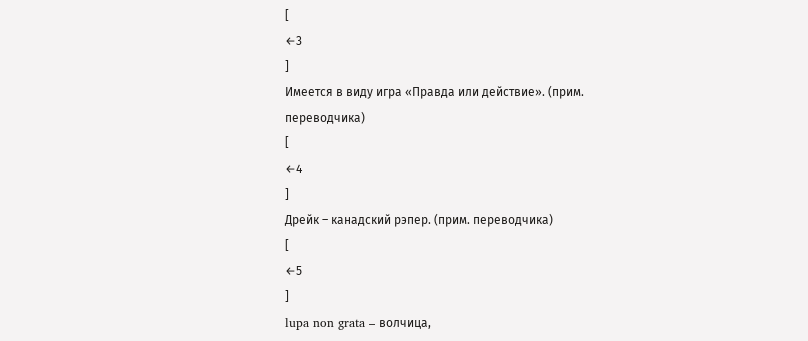[
←3
]
Имеется в виду игра «Правда или действие». (прим. переводчика)
[
←4
]
Дрейк – канадский рэпер. (прим. переводчика)
[
←5
]
lupa non grata – волчица,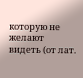которую не желают видеть (от лат.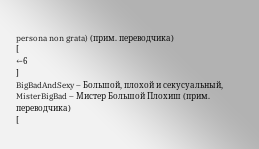persona non grata) (прим. переводчика)
[
←6
]
BigBadAndSexy – Большой, плохой и секусуальный, MisterBigBad – Мистер Большой Плохиш (прим. переводчика)
[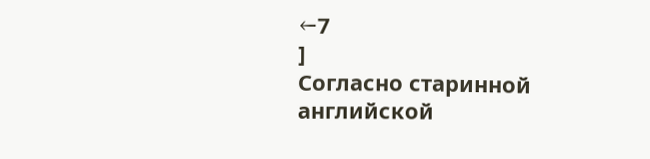←7
]
Согласно старинной английской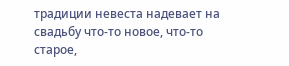традиции невеста надевает на свадьбу что-то новое, что-то старое,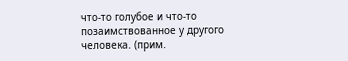что-то голубое и что-то позаимствованное у другого человека. (прим.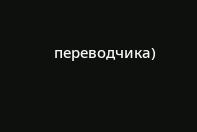переводчика)